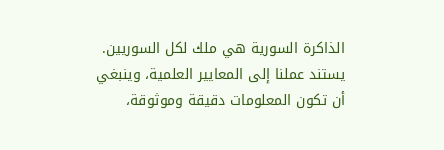الذاكرة السورية هي ملك لكل السوريين. يستند عملنا إلى المعايير العلمية، وينبغي أن تكون المعلومات دقيقة وموثوقة،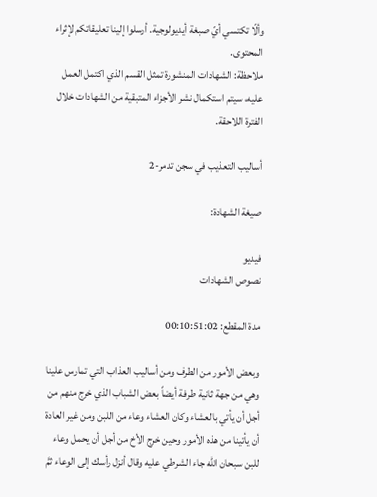وألّا تكتسي أيّ صبغة أيديولوجية. أرسلوا إلينا تعليقاتكم لإثراء المحتوى.
ملاحظة: الشهادات المنشورة تمثل القسم الذي اكتمل العمل عليه، سيتم استكمال نشر الأجزاء المتبقية من الشهادات خلال الفترة اللاحقة.

أساليب التعذيب في سجن تدمر-2

صيغة الشهادة:

فيديو
نصوص الشهادات

مدة المقطع: 00:10:51:02

وبعض الأمور من الطرف ومن أساليب العذاب التي تمارس علينا وهي من جهة ثانية طرفة أيضاً بعض الشباب الذي خرج منهم من أجل أن يأتي بالعشاء وكان العشاء وعاء من اللبن ومن غير العادة أن يأتينا من هذه الأمور وحين خرج الأخ من أجل أن يحمل وعاء للبن سبحان الله جاء الشرطي عليه وقال أنزل رأسك إلى الوعاء ثمَّ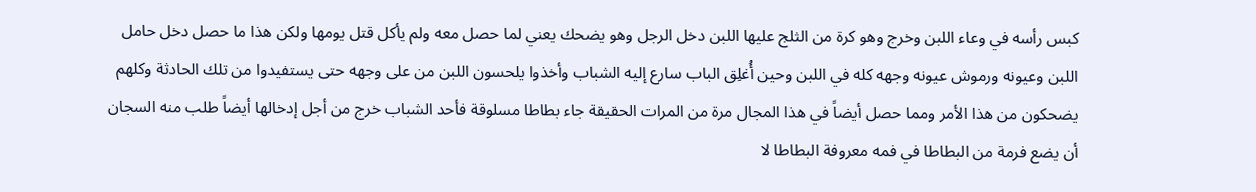كبس رأسه في وعاء اللبن وخرج وهو كرة من الثلج عليها اللبن دخل الرجل وهو يضحك يعني لما حصل معه ولم يأكل قتل يومها ولكن هذا ما حصل دخل حامل اللبن وعيونه ورموش عيونه وجهه كله في اللبن وحين أُغلِق الباب سارع إليه الشباب وأخذوا يلحسون اللبن من على وجهه حتى يستفيدوا من تلك الحادثة وكلهم يضحكون من هذا الأمر ومما حصل أيضاً في هذا المجال مرة من المرات الحقيقة جاء بطاطا مسلوقة فأحد الشباب خرج من أجل إدخالها أيضاً طلب منه السجان أن يضع فرمة من البطاطا في فمه معروفة البطاطا لا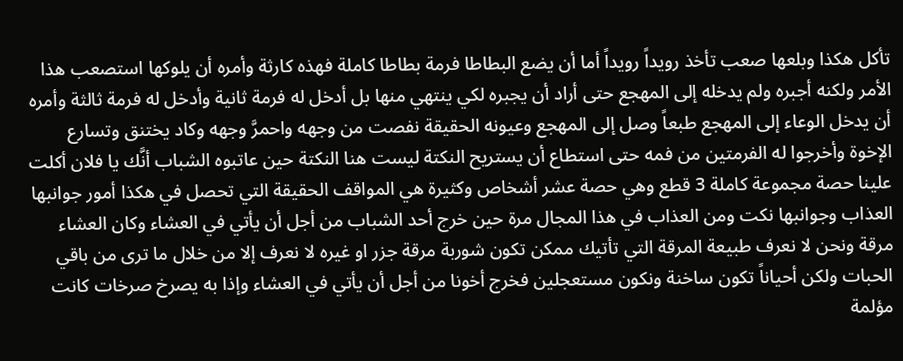تأكل هكذا وبلعها صعب تأخذ رويداً رويداً أما أن يضع البطاطا فرمة بطاطا كاملة فهذه كارثة وأمره أن يلوكها استصعب هذا الأمر ولكنه أجبره ولم يدخله إلى المهجع حتى أراد أن يجبره لكي ينتهي منها بل أدخل له فرمة ثانية وأدخل له فرمة ثالثة وأمره أن يدخل الوعاء إلى المهجع طبعاً وصل إلى المهجع وعيونه الحقيقة نفصت من وجهه واحمرَّ وجهه وكاد يختنق وتسارع الإخوة وأخرجوا له الفرمتين من فمه حتى استطاع أن يستريح النكتة ليست هنا النكتة حين عاتبوه الشباب أنَّك يا فلان أكلت علينا حصة مجموعة كاملة 3 قطع وهي حصة عشر أشخاص وكثيرة هي المواقف الحقيقة التي تحصل في هكذا أمور جوانبها العذاب وجوانبها نكت ومن العذاب في هذا المجال مرة حين خرج أحد الشباب من أجل أن يأتي في العشاء وكان العشاء مرقة ونحن لا نعرف طبيعة المرقة التي تأتيك ممكن تكون شوربة مرقة جزر او غيره لا نعرف إلا من خلال ما ترى من باقي الحبات ولكن أحياناً تكون ساخنة ونكون مستعجلين فخرج أخونا من أجل أن يأتي في العشاء وإذا به يصرخ صرخات كانت مؤلمة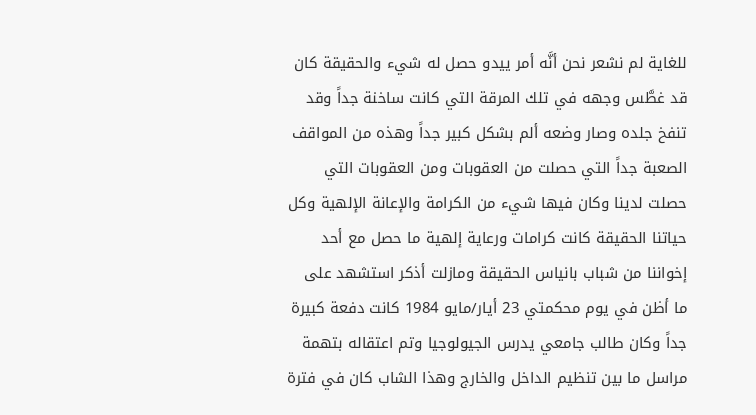للغاية لم نشعر نحن أنَّه أمر ييدو حصل له شيء والحقيقة كان قد غطَّس وجهه في تلك المرقة التي كانت ساخنة جداً وقد تنفخ جلده وصار وضعه ألم بشكل كبير جداً وهذه من المواقف الصعبة جداً التي حصلت من العقوبات ومن العقوبات التي حصلت لدينا وكان فيها شيء من الكرامة والإعانة الإلهية وكل حياتنا الحقيقة كانت كرامات ورعاية إلهية ما حصل مع أحد إخواننا من شباب بانياس الحقيقة ومازلت أذكر استشهد على ما أظن في يوم محكمتي 23 أيار/مايو 1984 كانت دفعة كبيرة جداً وكان طالب جامعي يدرس الجيولوجيا وتم اعتقاله بتهمة مراسل ما بين تنظيم الداخل والخارج وهذا الشاب كان في فترة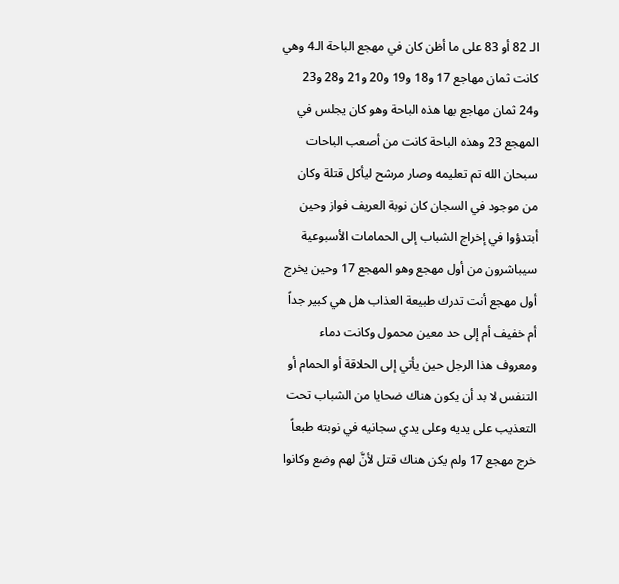الـ 82 أو 83 على ما أظن كان في مهجع الباحة الـ4 وهي كانت ثمان مهاجع 17 و18 و19 و20 و21 و28 و23 و24 ثمان مهاجع بها هذه الباحة وهو كان يجلس في المهجع 23 وهذه الباحة كانت من أصعب الباحات سبحان الله تم تعليمه وصار مرشح ليأكل قتلة وكان من موجود في السجان كان نوبة العريف فواز وحين أبتدؤوا في إخراج الشباب إلى الحمامات الأسبوعية سيباشرون من أول مهجع وهو المهجع 17 وحين يخرج أول مهجع أنت تدرك طبيعة العذاب هل هي كبير جداً أم خفيف أم إلى حد معين محمول وكانت دماء ومعروف هذا الرجل حين يأتي إلى الحلاقة أو الحمام أو التنفس لا بد أن يكون هناك ضحايا من الشباب تحت التعذيب على يديه وعلى يدي سجانيه في نوبته طبعاً خرج مهجع 17 ولم يكن هناك قتل لأنَّ لهم وضع وكانوا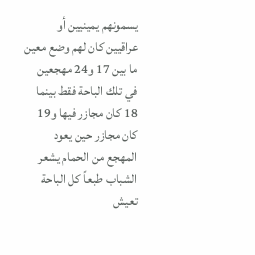يسمونهم يمينيين أو عراقيين كان لهم وضع معين ما بين 17 و24 مهجعين في تلك الباحة فقط بينما 18 كان مجازر فيها و19 كان مجازر حين يعود المهجع من الحمام يشعر الشباب طبعاً كل الباحة تعيش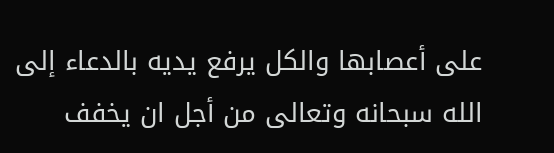على أعصابها والكل يرفع يديه بالدعاء إلى الله سبحانه وتعالى من أجل ان يخفف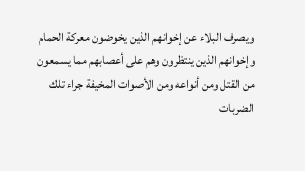ويصرف البلاء عن إخوانهم الذين يخوضون معركة الحمام وإخوانهم الذين ينتظرون وهم على أعصابهم مما يسمعون من القتل ومن أنواعه ومن الأصوات المخيفة جراء تلك الضربات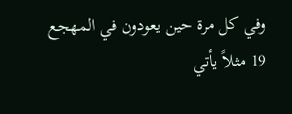وفي كل مرة حين يعودون في المهجع 19 مثلاً يأتي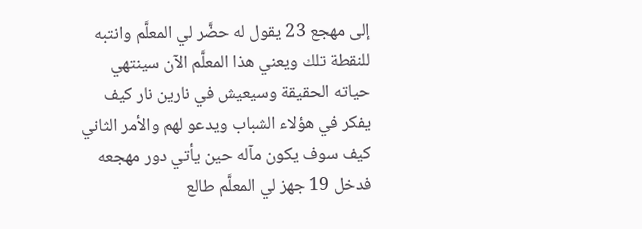إلى مهجع 23 يقول له حضَّر لي المعلَّم وانتبه للنقطة تلك ويعني هذا المعلَّم الآن سينتهي حياته الحقيقة وسيعيش في نارين نار كيف يفكر في هؤلاء الشباب ويدعو لهم والأمر الثاني كيف سوف يكون مآله حين يأتي دور مهجعه فدخل 19 جهز لي المعلَّم طالع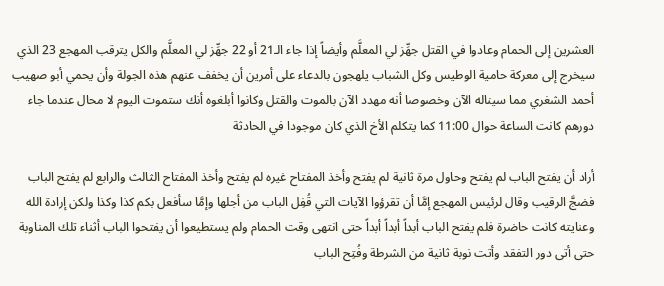العشرين إلى الحمام وعادوا في القتل جهِّز لي المعلَّم وأيضاً إذا جاء الـ21 أو 22 جهِّز لي المعلَّم والكل يترقب المهجع 23 الذي سيخرج إلى معركة حامية الوطيس وكل الشباب يلهجون بالدعاء على أمرين أن يخفف عنهم هذه الجولة وأن يحمي أبو صهيب أحمد الشغري مما سيناله الآن وخصوصا أنه مهدد الآن بالموت والقتل وكانوا أبلغوه أنك ستموت اليوم لا محال عندما جاء دورهم كانت الساعة حوال 11:00 كما يتكلم الأخ الذي كان موجودا في الحادثة

أراد أن يفتح الباب لم يفتح وحاول مرة ثانية لم يفتح وأخذ المفتاح غيره لم يفتح وأخذ المفتاح الثالث والرابع لم يفتح الباب فضجَّ الرقيب وقال لرئيس المهجع إمَّا أن تقرؤوا الآيات التي قُفِل الباب من أجلها وإمَّا سأفعل بكم كذا وكذا ولكن إرادة الله وعنايته كانت حاضرة فلم يفتح الباب أبداً أبداً أبداً حتى انتهى وقت الحمام ولم يستطيعوا أن يفتحوا الباب أثناء تلك المناوبة حتى أتى دور التفقد وأتت نوبة ثانية من الشرطة وفُتِح الباب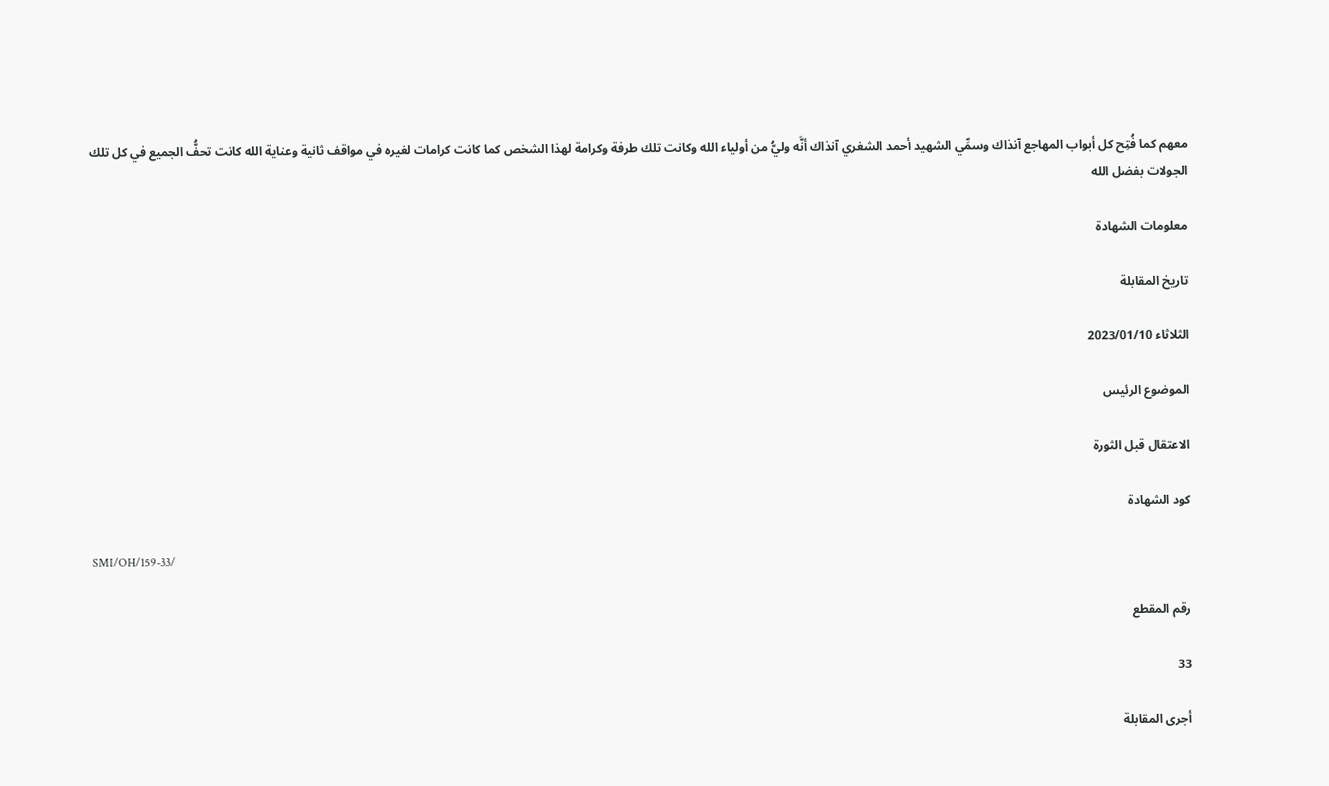معهم كما فُتِح كل أبواب المهاجع آنذاك وسمِّي الشهيد أحمد الشغري آنذاك أنَّه وليُّ من أولياء الله وكانت تلك طرفة وكرامة لهذا الشخص كما كانت كرامات لغيره في مواقف ثانية وعناية الله كانت تحفُّ الجميع في كل تلك الجولات بفضل الله

معلومات الشهادة

تاريخ المقابلة

الثلاثاء 2023/01/10

الموضوع الرئیس

الاعتقال قبل الثورة

كود الشهادة

SMI/OH/159-33/

رقم المقطع

33

أجرى المقابلة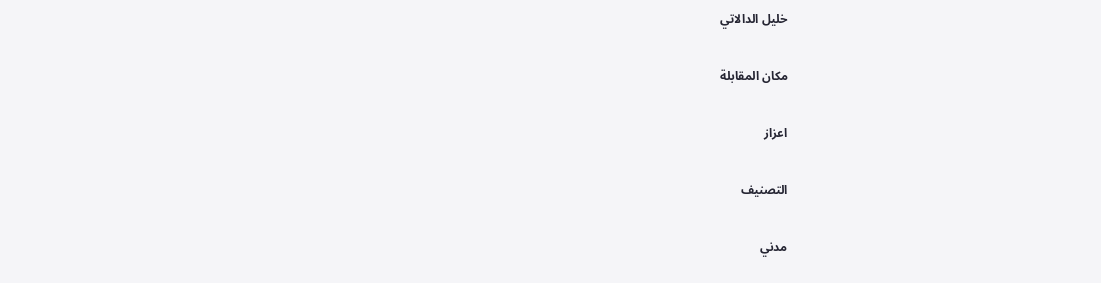خليل الدالاتي

مكان المقابلة

اعزاز

التصنيف

مدني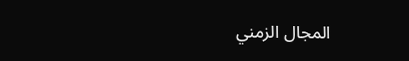المجال الزمني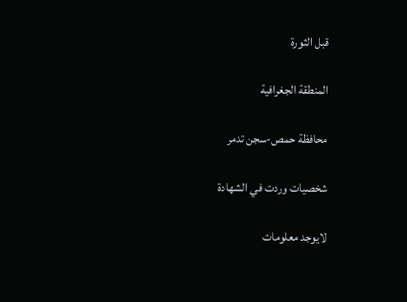قبل الثورة

المنطقة الجغرافية

محافظة حمص-سجن تدمر

شخصيات وردت في الشهادة

لايوجد معلومات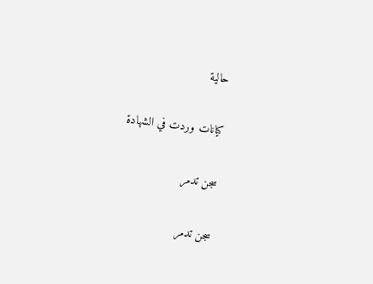حالية

كيانات وردت في الشهادة

سجن تدمر

سجن تدمر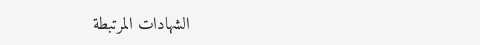الشهادات المرتبطة